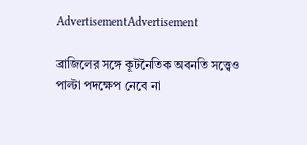AdvertisementAdvertisement

ব্রাজিলের সঙ্গে কূটনৈতিক অবনতি সত্ত্বেও পাল্টা পদক্ষেপ নেবে না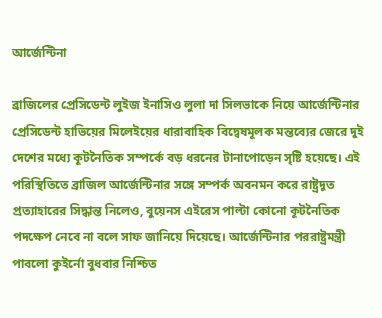আর্জেন্টিনা

ব্রাজিলের প্রেসিডেন্ট লুইজ ইনাসিও লুলা দা সিলভাকে নিয়ে আর্জেন্টিনার প্রেসিডেন্ট হাভিয়ের মিলেইয়ের ধারাবাহিক বিদ্বেষমূলক মন্তব্যের জেরে দুই দেশের মধ্যে কূটনৈতিক সম্পর্কে বড় ধরনের টানাপোড়েন সৃষ্টি হয়েছে। এই পরিস্থিতিতে ব্রাজিল আর্জেন্টিনার সঙ্গে সম্পর্ক অবনমন করে রাষ্ট্রদূত প্রত্যাহারের সিদ্ধান্ত নিলেও, বুয়েনস এইরেস পাল্টা কোনো কূটনৈতিক পদক্ষেপ নেবে না বলে সাফ জানিয়ে দিয়েছে। আর্জেন্টিনার পররাষ্ট্রমন্ত্রী পাবলো কুইর্নো বুধবার নিশ্চিত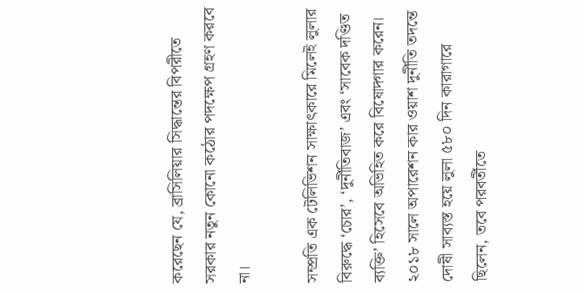করেছেন যে, ব্রাসিলিয়ার সিদ্ধান্তের বিপরীতে সরকার নতুন কোনো কঠোর পদক্ষেপ গ্রহণ করবে না।

সম্প্রতি এক টেলিভিশন সাক্ষাৎকারে মিলেই লুলার বিরুদ্ধে ‘চোর’, ‘দুর্নীতিবাজ’ এবং ‘সাবেক দণ্ডিত ব্যক্তি’ হিসেবে অভিহিত করে বিষোদ্গার করেন। ২০১৮ সালে অপারেশন কার ওয়াশ দুর্নীতি তদন্তে দোষী সাব্যস্ত হয়ে লুলা ৫৮০ দিন কারাগারে ছিলেন, তবে পরবর্তীতে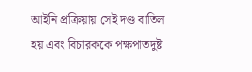আইনি প্রক্রিয়ায় সেই দণ্ড বাতিল হয় এবং বিচারককে পক্ষপাতদুষ্ট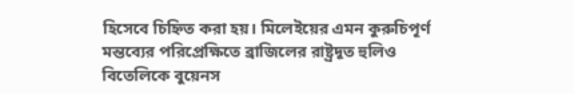হিসেবে চিহ্নিত করা হয়। মিলেইয়ের এমন কুরুচিপূর্ণ মন্তব্যের পরিপ্রেক্ষিতে ব্রাজিলের রাষ্ট্রদূত হুলিও বিতেলিকে বুয়েনস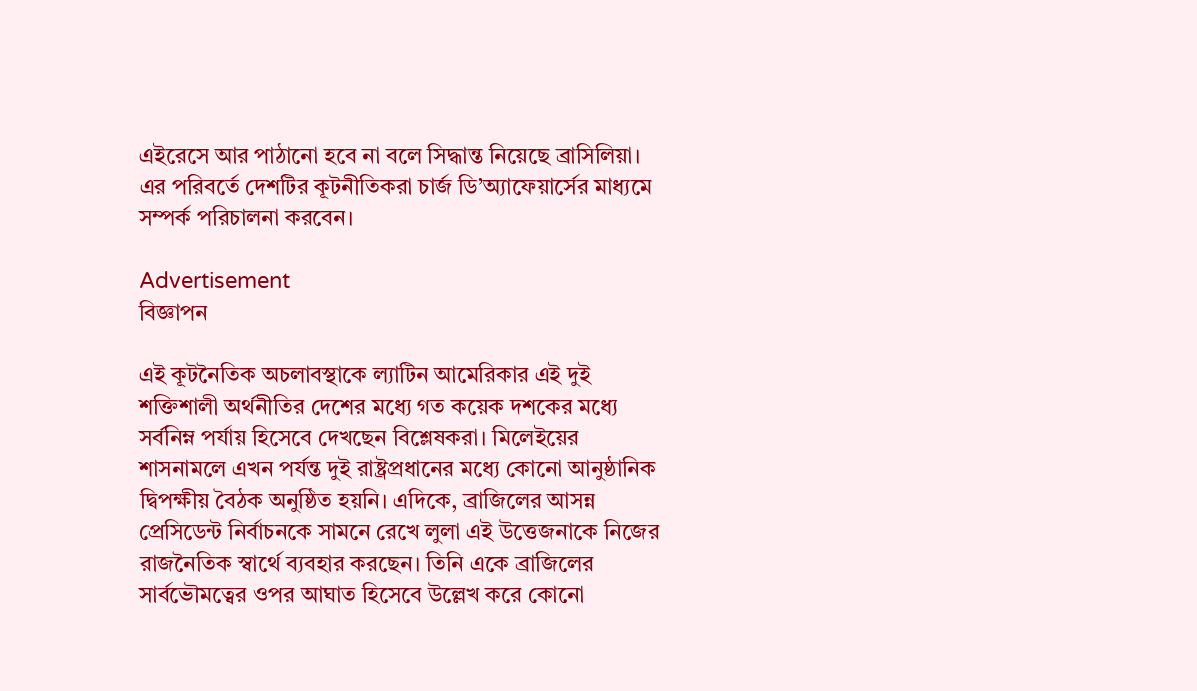এইরেসে আর পাঠানো হবে না বলে সিদ্ধান্ত নিয়েছে ব্রাসিলিয়া। এর পরিবর্তে দেশটির কূটনীতিকরা চার্জ ডি’অ্যাফেয়ার্সের মাধ্যমে সম্পর্ক পরিচালনা করবেন।

Advertisement
বিজ্ঞাপন

এই কূটনৈতিক অচলাবস্থাকে ল্যাটিন আমেরিকার এই দুই শক্তিশালী অর্থনীতির দেশের মধ্যে গত কয়েক দশকের মধ্যে সর্বনিম্ন পর্যায় হিসেবে দেখছেন বিশ্লেষকরা। মিলেইয়ের শাসনামলে এখন পর্যন্ত দুই রাষ্ট্রপ্রধানের মধ্যে কোনো আনুষ্ঠানিক দ্বিপক্ষীয় বৈঠক অনুষ্ঠিত হয়নি। এদিকে, ব্রাজিলের আসন্ন প্রেসিডেন্ট নির্বাচনকে সামনে রেখে লুলা এই উত্তেজনাকে নিজের রাজনৈতিক স্বার্থে ব্যবহার করছেন। তিনি একে ব্রাজিলের সার্বভৌমত্বের ওপর আঘাত হিসেবে উল্লেখ করে কোনো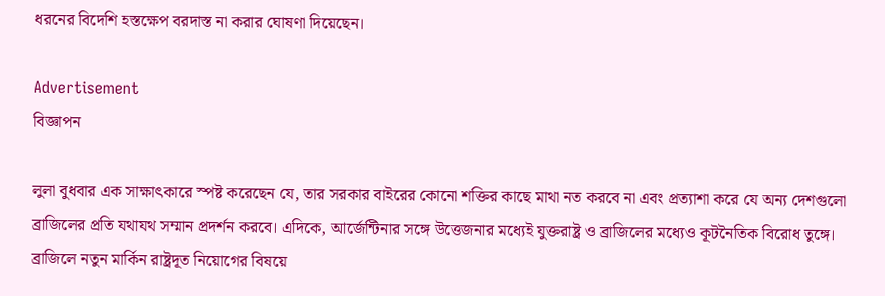ধরনের বিদেশি হস্তক্ষেপ বরদাস্ত না করার ঘোষণা দিয়েছেন।

Advertisement
বিজ্ঞাপন

লুলা বুধবার এক সাক্ষাৎকারে স্পষ্ট করেছেন যে, তার সরকার বাইরের কোনো শক্তির কাছে মাথা নত করবে না এবং প্রত্যাশা করে যে অন্য দেশগুলো ব্রাজিলের প্রতি যথাযথ সম্মান প্রদর্শন করবে। এদিকে, আর্জেন্টিনার সঙ্গে উত্তেজনার মধ্যেই যুক্তরাষ্ট্র ও ব্রাজিলের মধ্যেও কূটনৈতিক বিরোধ তুঙ্গে। ব্রাজিলে নতুন মার্কিন রাষ্ট্রদূত নিয়োগের বিষয়ে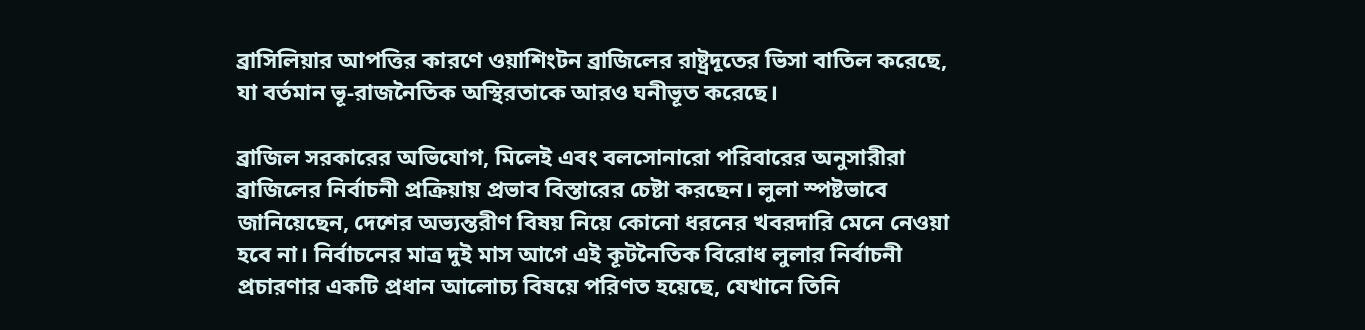ব্রাসিলিয়ার আপত্তির কারণে ওয়াশিংটন ব্রাজিলের রাষ্ট্রদূতের ভিসা বাতিল করেছে, যা বর্তমান ভূ-রাজনৈতিক অস্থিরতাকে আরও ঘনীভূত করেছে।

ব্রাজিল সরকারের অভিযোগ, মিলেই এবং বলসোনারো পরিবারের অনুসারীরা ব্রাজিলের নির্বাচনী প্রক্রিয়ায় প্রভাব বিস্তারের চেষ্টা করছেন। লুলা স্পষ্টভাবে জানিয়েছেন, দেশের অভ্যন্তরীণ বিষয় নিয়ে কোনো ধরনের খবরদারি মেনে নেওয়া হবে না। নির্বাচনের মাত্র দুই মাস আগে এই কূটনৈতিক বিরোধ লুলার নির্বাচনী প্রচারণার একটি প্রধান আলোচ্য বিষয়ে পরিণত হয়েছে, যেখানে তিনি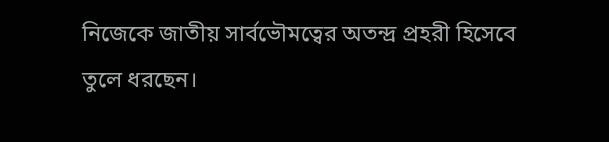নিজেকে জাতীয় সার্বভৌমত্বের অতন্দ্র প্রহরী হিসেবে তুলে ধরছেন।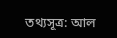তথ্যসূত্র: আল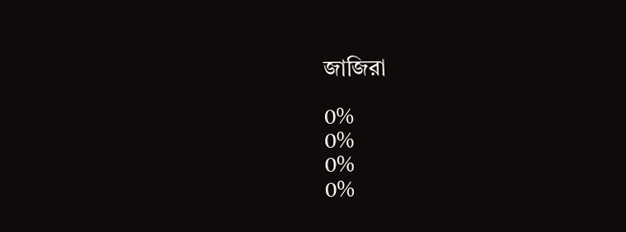জাজিরা

0%
0%
0%
0%